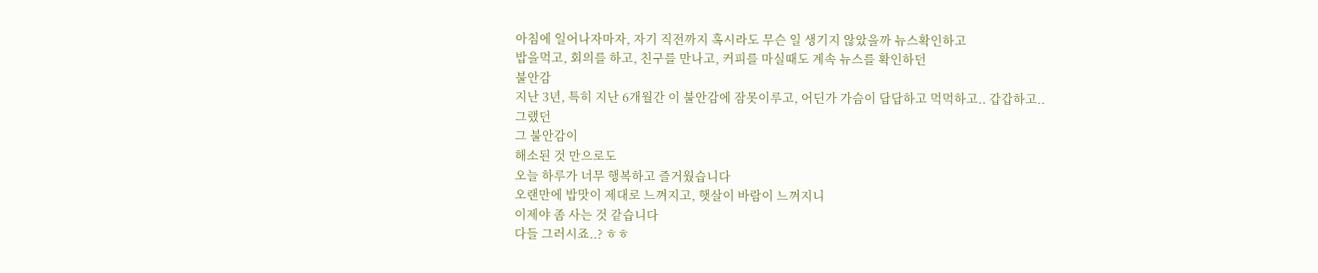아침에 일어나자마자, 자기 직전까지 혹시라도 무슨 일 생기지 않았을까 뉴스확인하고
밥을먹고, 회의를 하고, 친구를 만나고, 커피를 마실때도 계속 뉴스를 확인하던
불안감
지난 3년, 특히 지난 6개월간 이 불안감에 잠못이루고, 어딘가 가슴이 답답하고 먹먹하고.. 갑갑하고..
그랬던
그 불안감이
해소된 것 만으로도
오늘 하루가 너무 행복하고 즐거웠습니다
오랜만에 밥맛이 제대로 느껴지고, 햇살이 바람이 느껴지니
이제야 좀 사는 것 같습니다
다들 그러시죠..? ㅎㅎ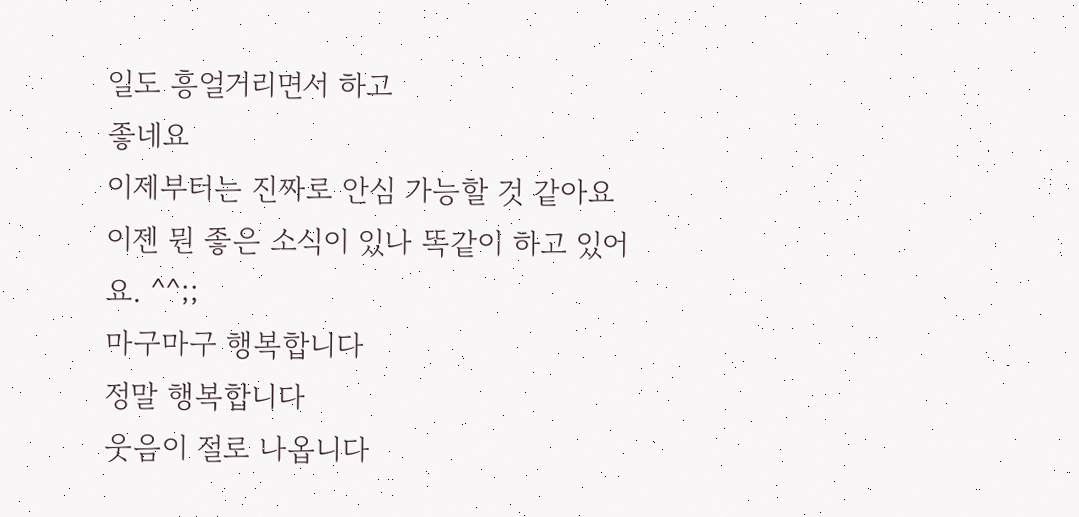일도 흥얼거리면서 하고
좋네요
이제부터는 진짜로 안심 가능할 것 같아요
이젠 뭔 좋은 소식이 있나 똑같이 하고 있어요. ^^;;
마구마구 행복합니다
정말 행복합니다
웃음이 절로 나옵니다